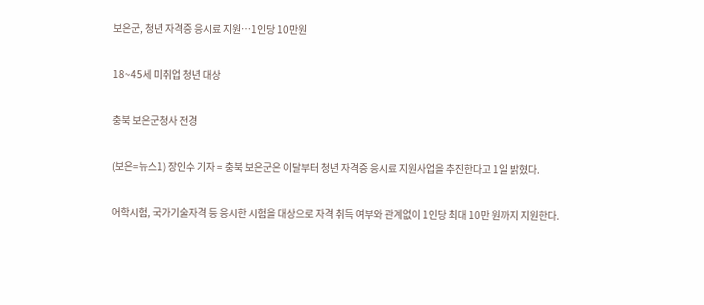보은군, 청년 자격증 응시료 지원…1인당 10만원

18~45세 미취업 청년 대상

충북 보은군청사 전경

(보은=뉴스1) 장인수 기자 = 충북 보은군은 이달부터 청년 자격증 응시료 지원사업을 추진한다고 1일 밝혔다.

어학시험, 국가기술자격 등 응시한 시험을 대상으로 자격 취득 여부와 관계없이 1인당 최대 10만 원까지 지원한다.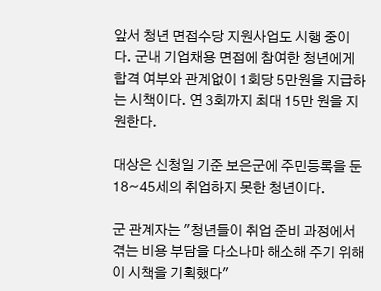앞서 청년 면접수당 지원사업도 시행 중이다. 군내 기업채용 면접에 참여한 청년에게 합격 여부와 관계없이 1회당 5만원을 지급하는 시책이다. 연 3회까지 최대 15만 원을 지원한다.

대상은 신청일 기준 보은군에 주민등록을 둔 18~45세의 취업하지 못한 청년이다.

군 관계자는 "청년들이 취업 준비 과정에서 겪는 비용 부담을 다소나마 해소해 주기 위해 이 시책을 기획했다"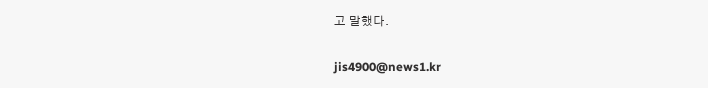고 말했다.

jis4900@news1.kr